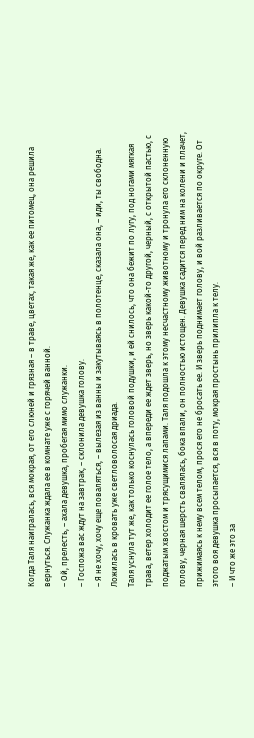Когда Таля наигралась, вся мокрая, от его слюней и грязная – в траве, цветах, такая же, как ее питомец, она решила вернуться. Служанка ждала ее в комнате уже с горячей ванной.
– Ой, прелесть, – ахала девушка, пробегая мимо служанки.
– Госпожа вас ждут на завтрак, – склонила девушка голову.
– Я не хочу, хочу еще поваляться, – вылезая из ванны и закутываясь в полотенце, сказала она, – иди, ты свободна.
Ложилась в кровать уже светловолосая дриада.
Таля уснула тут же, как только коснулась головой подушки, и ей снилось, что она бежит по лугу, под ногами мягкая трава, ветер холодит ее голое тело, а впереди ее ждет зверь, но зверь какой-то другой, черный, с открытой пастью, с поджатым хвостом и трясущимися лапами. Таля подошла к этому несчастному животному и тронула его склоненную голову, черная шерсть свалялась, бока впали, он полностью истощен. Девушка садится перед ним на колени и плачет, прижимаясь к нему всем телом, прося его не бросать ее. И зверь поднимает голову, и вой разливается по округе. От этого воя девушка просыпается, вся в поту, мокрая простынь прилипла к телу.
– И что же это за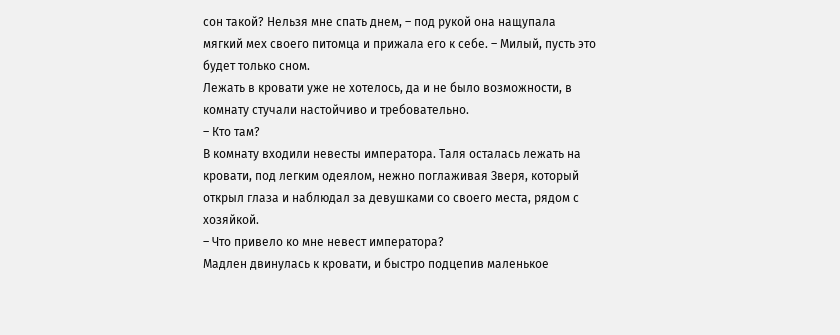сон такой? Нельзя мне спать днем, – под рукой она нащупала мягкий мех своего питомца и прижала его к себе. – Милый, пусть это будет только сном.
Лежать в кровати уже не хотелось, да и не было возможности, в комнату стучали настойчиво и требовательно.
– Кто там?
В комнату входили невесты императора. Таля осталась лежать на кровати, под легким одеялом, нежно поглаживая Зверя, который открыл глаза и наблюдал за девушками со своего места, рядом с хозяйкой.
– Что привело ко мне невест императора?
Мадлен двинулась к кровати, и быстро подцепив маленькое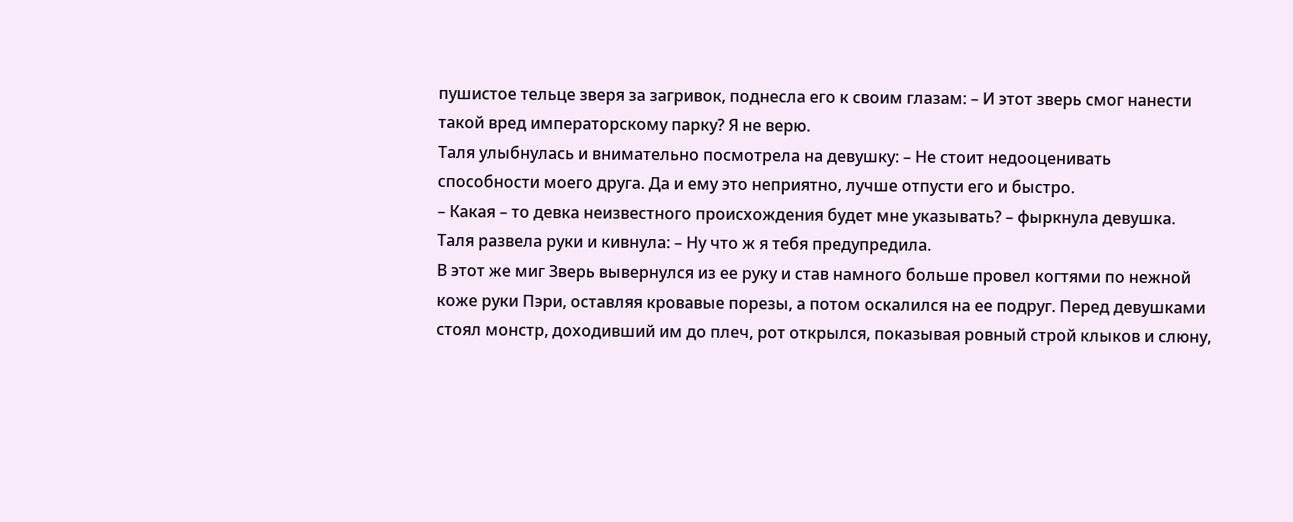пушистое тельце зверя за загривок, поднесла его к своим глазам: – И этот зверь смог нанести такой вред императорскому парку? Я не верю.
Таля улыбнулась и внимательно посмотрела на девушку: – Не стоит недооценивать способности моего друга. Да и ему это неприятно, лучше отпусти его и быстро.
– Какая – то девка неизвестного происхождения будет мне указывать? – фыркнула девушка.
Таля развела руки и кивнула: – Ну что ж я тебя предупредила.
В этот же миг Зверь вывернулся из ее руку и став намного больше провел когтями по нежной коже руки Пэри, оставляя кровавые порезы, а потом оскалился на ее подруг. Перед девушками стоял монстр, доходивший им до плеч, рот открылся, показывая ровный строй клыков и слюну,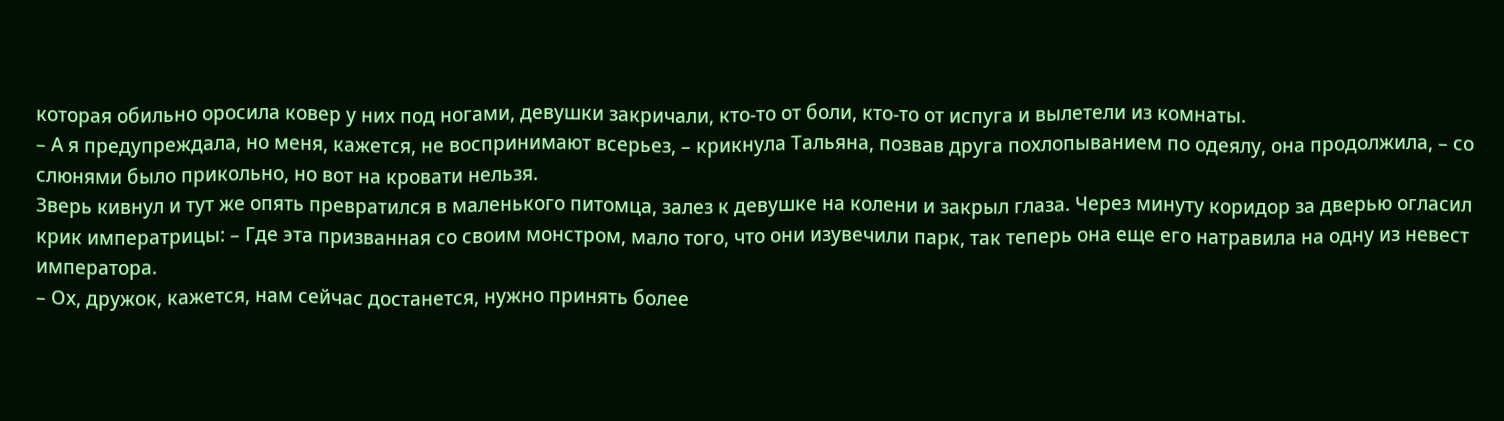которая обильно оросила ковер у них под ногами, девушки закричали, кто-то от боли, кто-то от испуга и вылетели из комнаты.
– А я предупреждала, но меня, кажется, не воспринимают всерьез, – крикнула Тальяна, позвав друга похлопыванием по одеялу, она продолжила, – со слюнями было прикольно, но вот на кровати нельзя.
Зверь кивнул и тут же опять превратился в маленького питомца, залез к девушке на колени и закрыл глаза. Через минуту коридор за дверью огласил крик императрицы: – Где эта призванная со своим монстром, мало того, что они изувечили парк, так теперь она еще его натравила на одну из невест императора.
– Ох, дружок, кажется, нам сейчас достанется, нужно принять более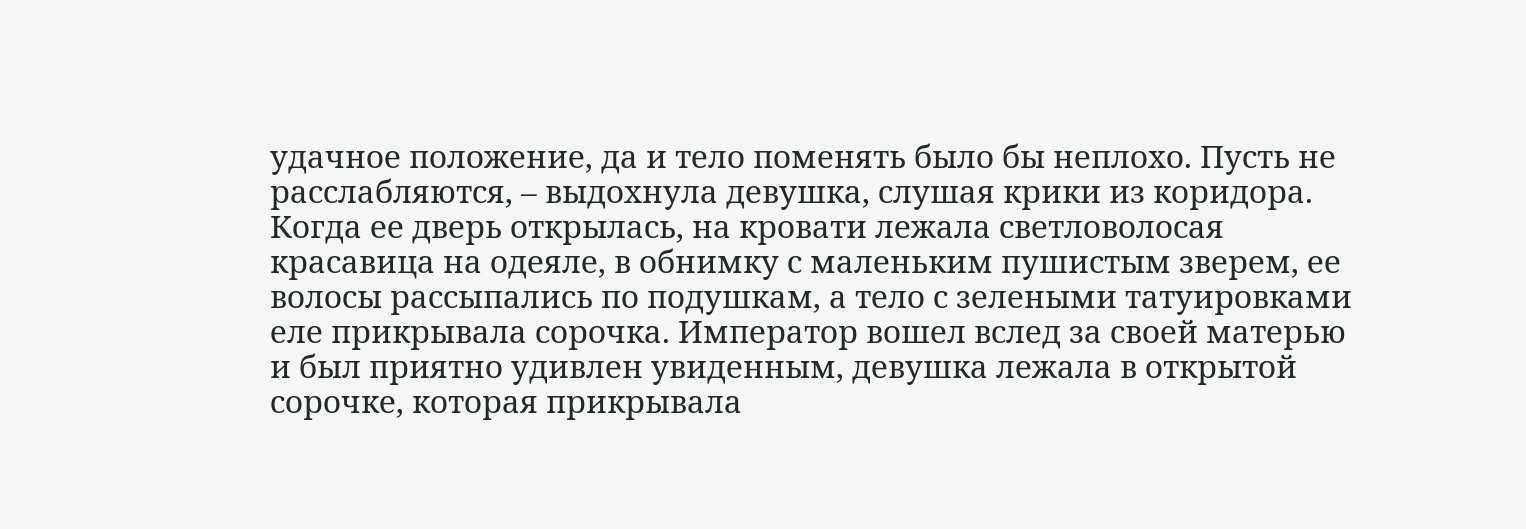удачное положение, да и тело поменять было бы неплохо. Пусть не расслабляются, – выдохнула девушка, слушая крики из коридора.
Когда ее дверь открылась, на кровати лежала светловолосая красавица на одеяле, в обнимку с маленьким пушистым зверем, ее волосы рассыпались по подушкам, а тело с зелеными татуировками еле прикрывала сорочка. Император вошел вслед за своей матерью и был приятно удивлен увиденным, девушка лежала в открытой сорочке, которая прикрывала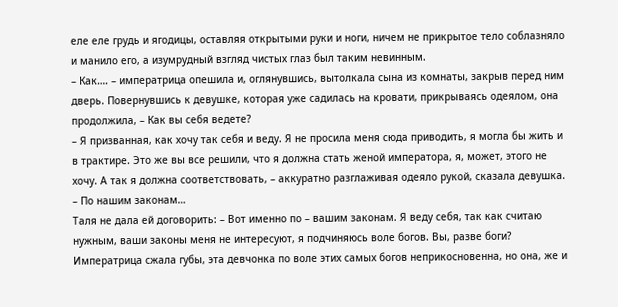еле еле грудь и ягодицы, оставляя открытыми руки и ноги, ничем не прикрытое тело соблазняло и манило его, а изумрудный взгляд чистых глаз был таким невинным.
– Как…. – императрица опешила и, оглянувшись, вытолкала сына из комнаты, закрыв перед ним дверь. Повернувшись к девушке, которая уже садилась на кровати, прикрываясь одеялом, она продолжила, – Как вы себя ведете?
– Я призванная, как хочу так себя и веду. Я не просила меня сюда приводить, я могла бы жить и в трактире. Это же вы все решили, что я должна стать женой императора, я, может, этого не хочу. А так я должна соответствовать, – аккуратно разглаживая одеяло рукой, сказала девушка.
– По нашим законам…
Таля не дала ей договорить: – Вот именно по – вашим законам. Я веду себя, так как считаю нужным, ваши законы меня не интересуют, я подчиняюсь воле богов. Вы, разве боги?
Императрица сжала губы, эта девчонка по воле этих самых богов неприкосновенна, но она, же и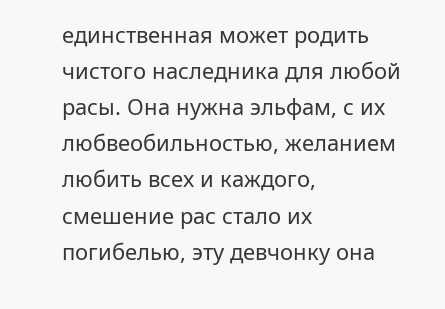единственная может родить чистого наследника для любой расы. Она нужна эльфам, с их любвеобильностью, желанием любить всех и каждого, смешение рас стало их погибелью, эту девчонку она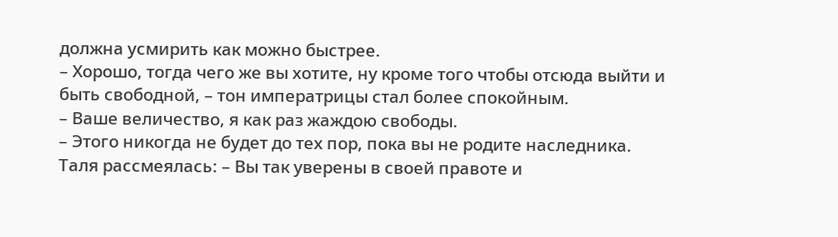должна усмирить как можно быстрее.
– Хорошо, тогда чего же вы хотите, ну кроме того чтобы отсюда выйти и быть свободной, – тон императрицы стал более спокойным.
– Ваше величество, я как раз жаждою свободы.
– Этого никогда не будет до тех пор, пока вы не родите наследника.
Таля рассмеялась: – Вы так уверены в своей правоте и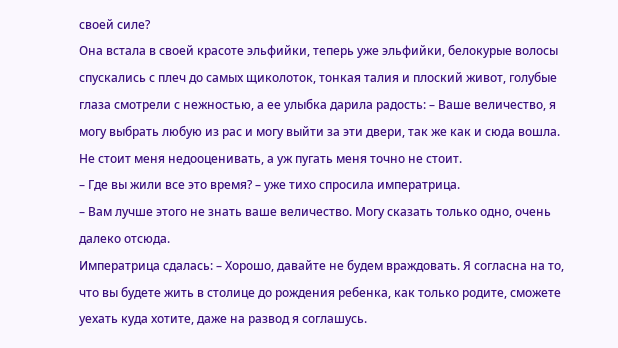своей силе?
Она встала в своей красоте эльфийки, теперь уже эльфийки, белокурые волосы спускались с плеч до самых щиколоток, тонкая талия и плоский живот, голубые глаза смотрели с нежностью, а ее улыбка дарила радость: – Ваше величество, я могу выбрать любую из рас и могу выйти за эти двери, так же как и сюда вошла. Не стоит меня недооценивать, а уж пугать меня точно не стоит.
– Где вы жили все это время? – уже тихо спросила императрица.
– Вам лучше этого не знать ваше величество. Могу сказать только одно, очень далеко отсюда.
Императрица сдалась: – Хорошо, давайте не будем враждовать. Я согласна на то, что вы будете жить в столице до рождения ребенка, как только родите, сможете уехать куда хотите, даже на развод я соглашусь.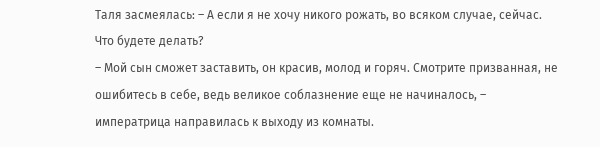Таля засмеялась: – А если я не хочу никого рожать, во всяком случае, сейчас. Что будете делать?
– Мой сын сможет заставить, он красив, молод и горяч. Смотрите призванная, не ошибитесь в себе, ведь великое соблазнение еще не начиналось, – императрица направилась к выходу из комнаты.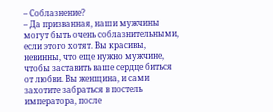– Соблазнение?
– Да призванная, наши мужчины могут быть очень соблазнительными, если этого хотят. Вы красивы, невинны, что еще нужно мужчине, чтобы заставить ваше сердце биться от любви. Вы женщина, и сами захотите забраться в постель императора, после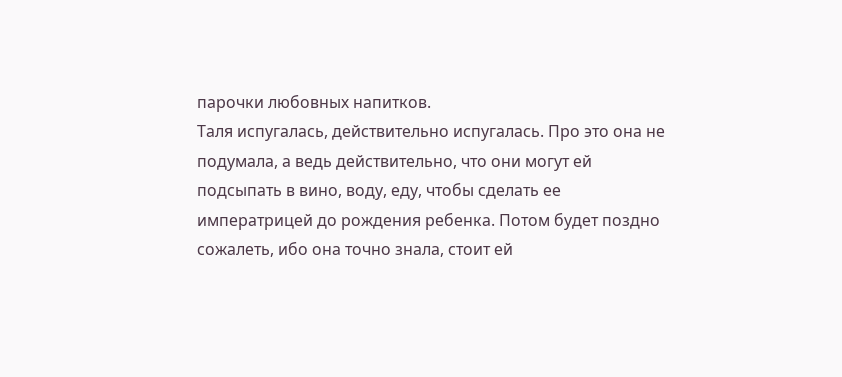парочки любовных напитков.
Таля испугалась, действительно испугалась. Про это она не подумала, а ведь действительно, что они могут ей подсыпать в вино, воду, еду, чтобы сделать ее императрицей до рождения ребенка. Потом будет поздно сожалеть, ибо она точно знала, стоит ей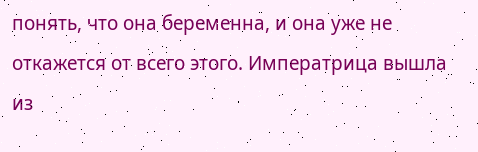понять, что она беременна, и она уже не откажется от всего этого. Императрица вышла из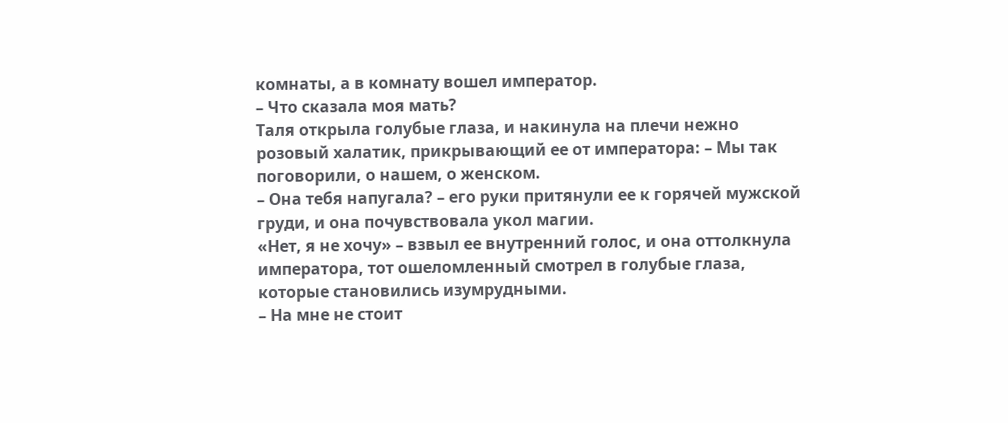комнаты, а в комнату вошел император.
– Что сказала моя мать?
Таля открыла голубые глаза, и накинула на плечи нежно розовый халатик, прикрывающий ее от императора: – Мы так поговорили, о нашем, о женском.
– Она тебя напугала? – его руки притянули ее к горячей мужской груди, и она почувствовала укол магии.
«Нет, я не хочу» – взвыл ее внутренний голос, и она оттолкнула императора, тот ошеломленный смотрел в голубые глаза, которые становились изумрудными.
– На мне не стоит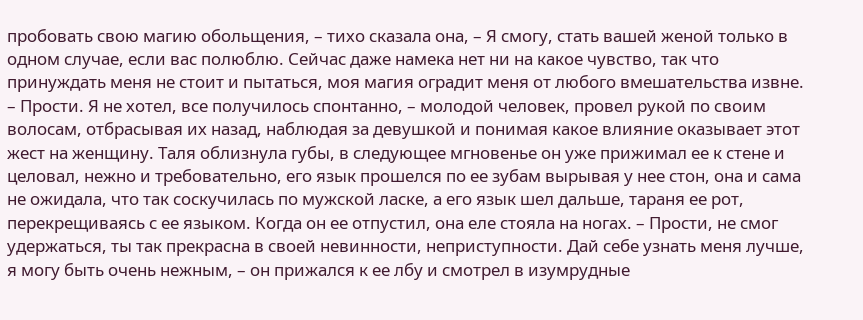пробовать свою магию обольщения, – тихо сказала она, – Я смогу, стать вашей женой только в одном случае, если вас полюблю. Сейчас даже намека нет ни на какое чувство, так что принуждать меня не стоит и пытаться, моя магия оградит меня от любого вмешательства извне.
– Прости. Я не хотел, все получилось спонтанно, – молодой человек, провел рукой по своим волосам, отбрасывая их назад, наблюдая за девушкой и понимая какое влияние оказывает этот жест на женщину. Таля облизнула губы, в следующее мгновенье он уже прижимал ее к стене и целовал, нежно и требовательно, его язык прошелся по ее зубам вырывая у нее стон, она и сама не ожидала, что так соскучилась по мужской ласке, а его язык шел дальше, тараня ее рот, перекрещиваясь с ее языком. Когда он ее отпустил, она еле стояла на ногах. – Прости, не смог удержаться, ты так прекрасна в своей невинности, неприступности. Дай себе узнать меня лучше, я могу быть очень нежным, – он прижался к ее лбу и смотрел в изумрудные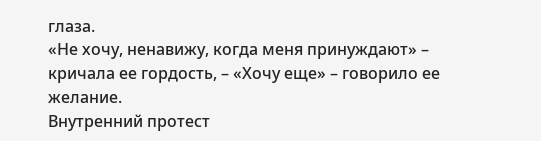глаза.
«Не хочу, ненавижу, когда меня принуждают» – кричала ее гордость, – «Хочу еще» – говорило ее желание.
Внутренний протест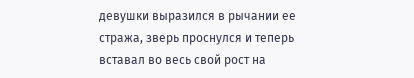девушки выразился в рычании ее стража, зверь проснулся и теперь вставал во весь свой рост на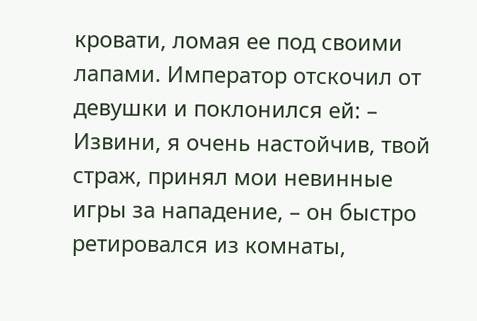кровати, ломая ее под своими лапами. Император отскочил от девушки и поклонился ей: – Извини, я очень настойчив, твой страж, принял мои невинные игры за нападение, – он быстро ретировался из комнаты,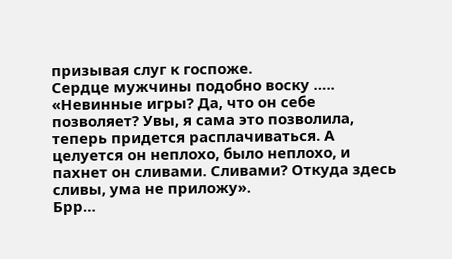призывая слуг к госпоже.
Сердце мужчины подобно воску …..
«Невинные игры? Да, что он себе позволяет? Увы, я сама это позволила, теперь придется расплачиваться. А целуется он неплохо, было неплохо, и пахнет он сливами. Сливами? Откуда здесь сливы, ума не приложу».
Брр…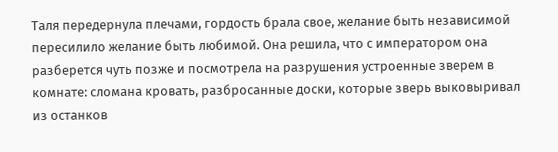Таля передернула плечами, гордость брала свое, желание быть независимой пересилило желание быть любимой. Она решила, что с императором она разберется чуть позже и посмотрела на разрушения устроенные зверем в комнате: сломана кровать, разбросанные доски, которые зверь выковыривал из останков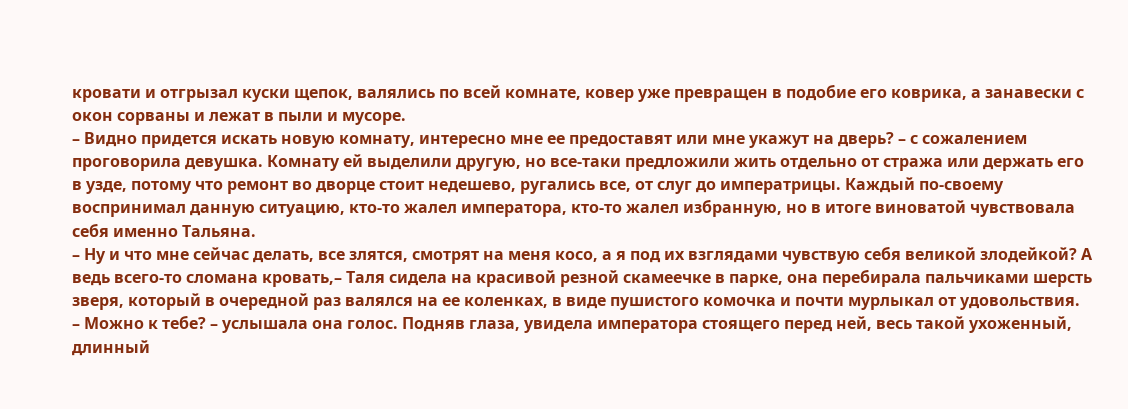кровати и отгрызал куски щепок, валялись по всей комнате, ковер уже превращен в подобие его коврика, а занавески с окон сорваны и лежат в пыли и мусоре.
– Видно придется искать новую комнату, интересно мне ее предоставят или мне укажут на дверь? – с сожалением проговорила девушка. Комнату ей выделили другую, но все-таки предложили жить отдельно от стража или держать его в узде, потому что ремонт во дворце стоит недешево, ругались все, от слуг до императрицы. Каждый по-своему воспринимал данную ситуацию, кто-то жалел императора, кто-то жалел избранную, но в итоге виноватой чувствовала себя именно Тальяна.
– Ну и что мне сейчас делать, все злятся, смотрят на меня косо, а я под их взглядами чувствую себя великой злодейкой? А ведь всего-то сломана кровать,– Таля сидела на красивой резной скамеечке в парке, она перебирала пальчиками шерсть зверя, который в очередной раз валялся на ее коленках, в виде пушистого комочка и почти мурлыкал от удовольствия.
– Можно к тебе? – услышала она голос. Подняв глаза, увидела императора стоящего перед ней, весь такой ухоженный, длинный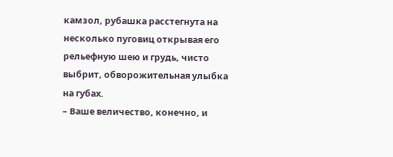камзол, рубашка расстегнута на несколько пуговиц открывая его рельефную шею и грудь, чисто выбрит, обворожительная улыбка на губах.
– Ваше величество, конечно, и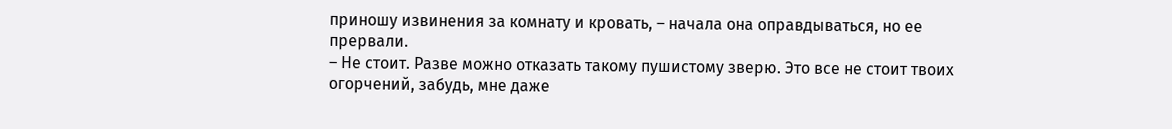приношу извинения за комнату и кровать, – начала она оправдываться, но ее прервали.
– Не стоит. Разве можно отказать такому пушистому зверю. Это все не стоит твоих огорчений, забудь, мне даже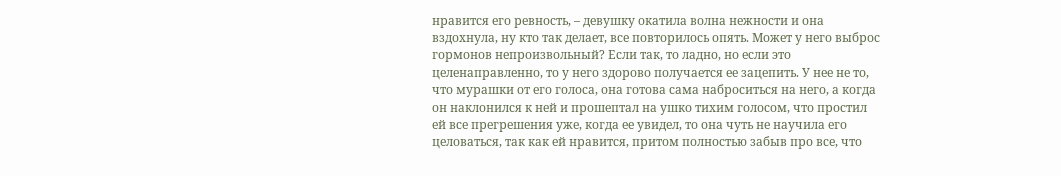нравится его ревность, – девушку окатила волна нежности и она вздохнула, ну кто так делает, все повторилось опять. Может у него выброс гормонов непроизвольный? Если так, то ладно, но если это целенаправленно, то у него здорово получается ее зацепить. У нее не то, что мурашки от его голоса, она готова сама наброситься на него, а когда он наклонился к ней и прошептал на ушко тихим голосом, что простил ей все прегрешения уже, когда ее увидел, то она чуть не научила его целоваться, так как ей нравится, притом полностью забыв про все, что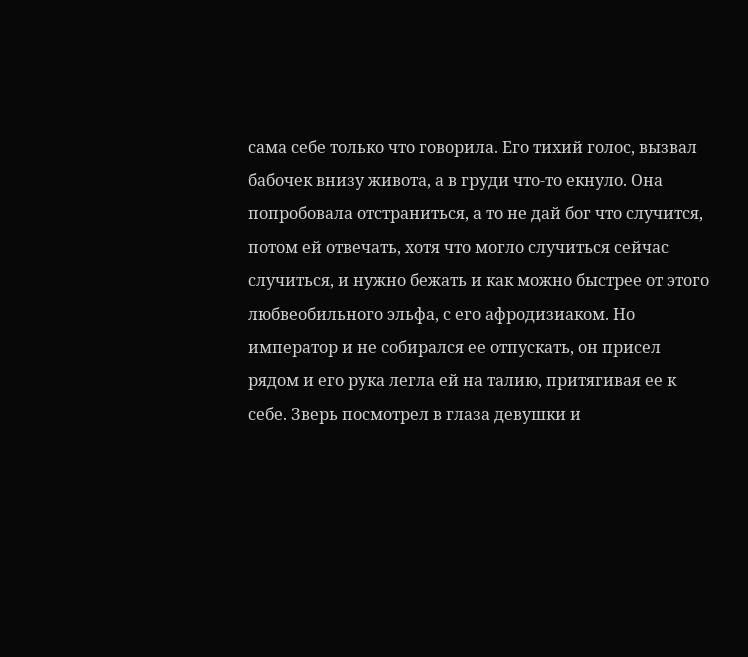сама себе только что говорила. Его тихий голос, вызвал бабочек внизу живота, а в груди что-то екнуло. Она попробовала отстраниться, а то не дай бог что случится, потом ей отвечать, хотя что могло случиться сейчас случиться, и нужно бежать и как можно быстрее от этого любвеобильного эльфа, с его афродизиаком. Но император и не собирался ее отпускать, он присел рядом и его рука легла ей на талию, притягивая ее к себе. Зверь посмотрел в глаза девушки и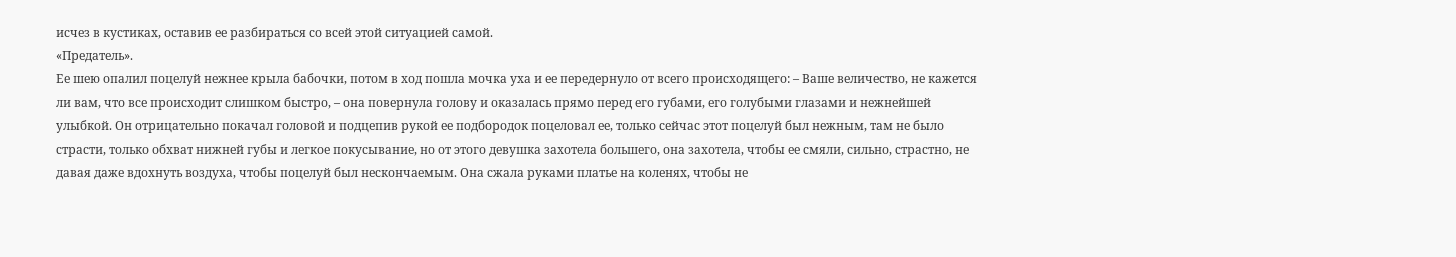исчез в кустиках, оставив ее разбираться со всей этой ситуацией самой.
«Предатель».
Ее шею опалил поцелуй нежнее крыла бабочки, потом в ход пошла мочка уха и ее передернуло от всего происходящего: – Ваше величество, не кажется ли вам, что все происходит слишком быстро, – она повернула голову и оказалась прямо перед его губами, его голубыми глазами и нежнейшей улыбкой. Он отрицательно покачал головой и подцепив рукой ее подбородок поцеловал ее, только сейчас этот поцелуй был нежным, там не было страсти, только обхват нижней губы и легкое покусывание, но от этого девушка захотела большего, она захотела, чтобы ее смяли, сильно, страстно, не давая даже вдохнуть воздуха, чтобы поцелуй был нескончаемым. Она сжала руками платье на коленях, чтобы не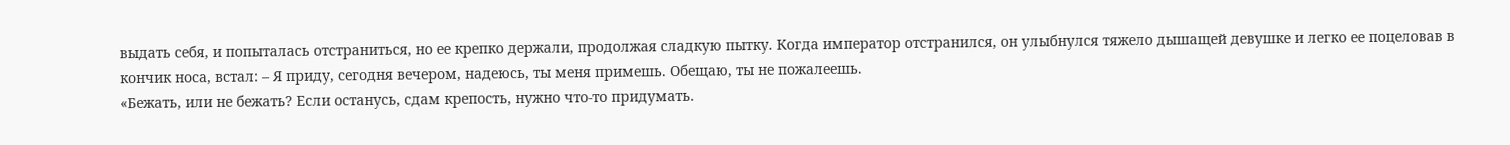выдать себя, и попыталась отстраниться, но ее крепко держали, продолжая сладкую пытку. Когда император отстранился, он улыбнулся тяжело дышащей девушке и легко ее поцеловав в кончик носа, встал: – Я приду, сегодня вечером, надеюсь, ты меня примешь. Обещаю, ты не пожалеешь.
«Бежать, или не бежать? Если останусь, сдам крепость, нужно что-то придумать.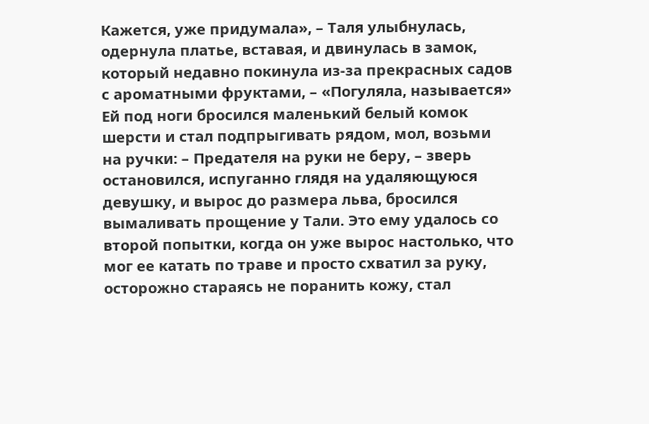Кажется, уже придумала», – Таля улыбнулась, одернула платье, вставая, и двинулась в замок, который недавно покинула из-за прекрасных садов с ароматными фруктами, – «Погуляла, называется»
Ей под ноги бросился маленький белый комок шерсти и стал подпрыгивать рядом, мол, возьми на ручки: – Предателя на руки не беру, – зверь остановился, испуганно глядя на удаляющуюся девушку, и вырос до размера льва, бросился вымаливать прощение у Тали. Это ему удалось со второй попытки, когда он уже вырос настолько, что мог ее катать по траве и просто схватил за руку, осторожно стараясь не поранить кожу, стал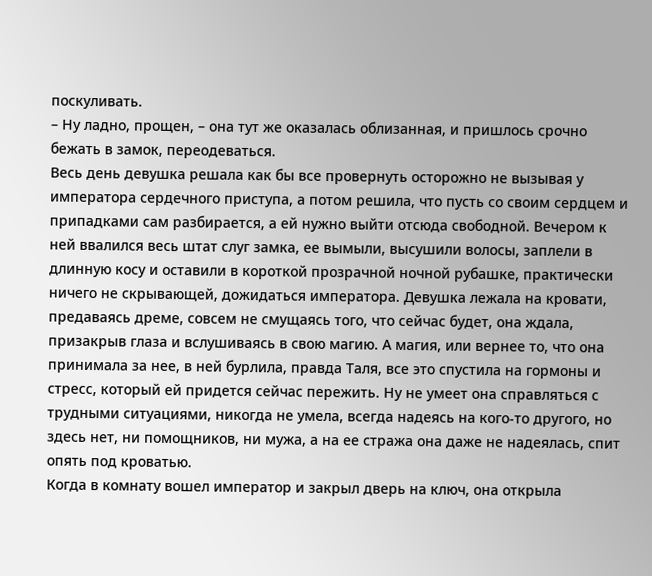поскуливать.
– Ну ладно, прощен, – она тут же оказалась облизанная, и пришлось срочно бежать в замок, переодеваться.
Весь день девушка решала как бы все провернуть осторожно не вызывая у императора сердечного приступа, а потом решила, что пусть со своим сердцем и припадками сам разбирается, а ей нужно выйти отсюда свободной. Вечером к ней ввалился весь штат слуг замка, ее вымыли, высушили волосы, заплели в длинную косу и оставили в короткой прозрачной ночной рубашке, практически ничего не скрывающей, дожидаться императора. Девушка лежала на кровати, предаваясь дреме, совсем не смущаясь того, что сейчас будет, она ждала, призакрыв глаза и вслушиваясь в свою магию. А магия, или вернее то, что она принимала за нее, в ней бурлила, правда Таля, все это спустила на гормоны и стресс, который ей придется сейчас пережить. Ну не умеет она справляться с трудными ситуациями, никогда не умела, всегда надеясь на кого-то другого, но здесь нет, ни помощников, ни мужа, а на ее стража она даже не надеялась, спит опять под кроватью.
Когда в комнату вошел император и закрыл дверь на ключ, она открыла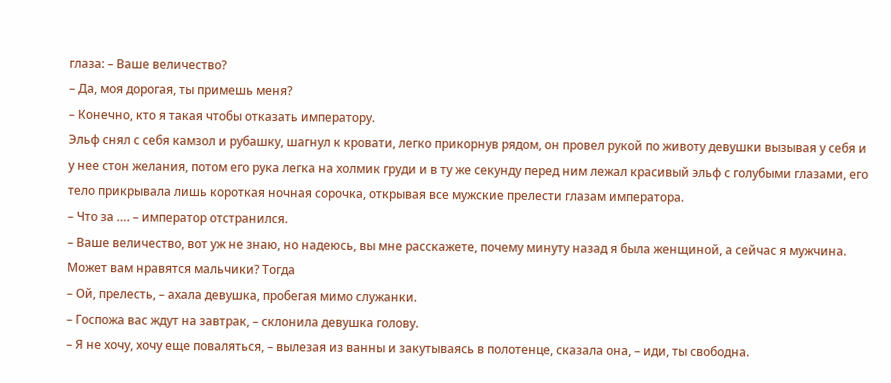глаза: – Ваше величество?
– Да, моя дорогая, ты примешь меня?
– Конечно, кто я такая чтобы отказать императору.
Эльф снял с себя камзол и рубашку, шагнул к кровати, легко прикорнув рядом, он провел рукой по животу девушки вызывая у себя и у нее стон желания, потом его рука легка на холмик груди и в ту же секунду перед ним лежал красивый эльф с голубыми глазами, его тело прикрывала лишь короткая ночная сорочка, открывая все мужские прелести глазам императора.
– Что за …. – император отстранился.
– Ваше величество, вот уж не знаю, но надеюсь, вы мне расскажете, почему минуту назад я была женщиной, а сейчас я мужчина. Может вам нравятся мальчики? Тогда
– Ой, прелесть, – ахала девушка, пробегая мимо служанки.
– Госпожа вас ждут на завтрак, – склонила девушка голову.
– Я не хочу, хочу еще поваляться, – вылезая из ванны и закутываясь в полотенце, сказала она, – иди, ты свободна.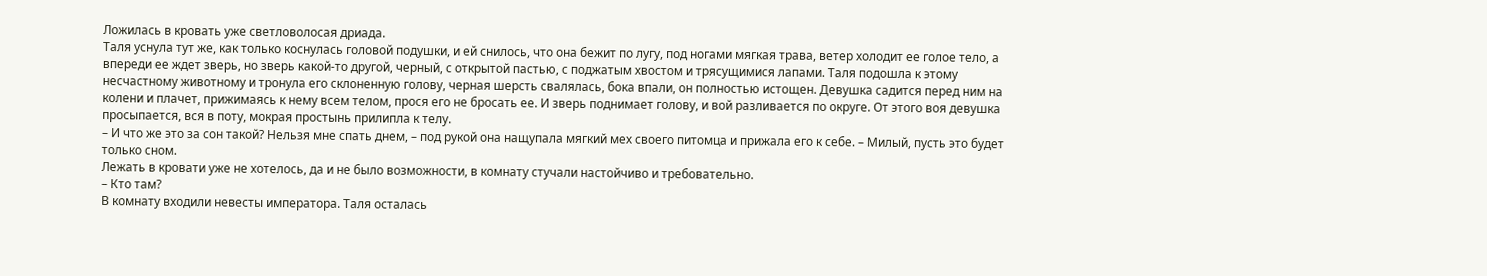Ложилась в кровать уже светловолосая дриада.
Таля уснула тут же, как только коснулась головой подушки, и ей снилось, что она бежит по лугу, под ногами мягкая трава, ветер холодит ее голое тело, а впереди ее ждет зверь, но зверь какой-то другой, черный, с открытой пастью, с поджатым хвостом и трясущимися лапами. Таля подошла к этому несчастному животному и тронула его склоненную голову, черная шерсть свалялась, бока впали, он полностью истощен. Девушка садится перед ним на колени и плачет, прижимаясь к нему всем телом, прося его не бросать ее. И зверь поднимает голову, и вой разливается по округе. От этого воя девушка просыпается, вся в поту, мокрая простынь прилипла к телу.
– И что же это за сон такой? Нельзя мне спать днем, – под рукой она нащупала мягкий мех своего питомца и прижала его к себе. – Милый, пусть это будет только сном.
Лежать в кровати уже не хотелось, да и не было возможности, в комнату стучали настойчиво и требовательно.
– Кто там?
В комнату входили невесты императора. Таля осталась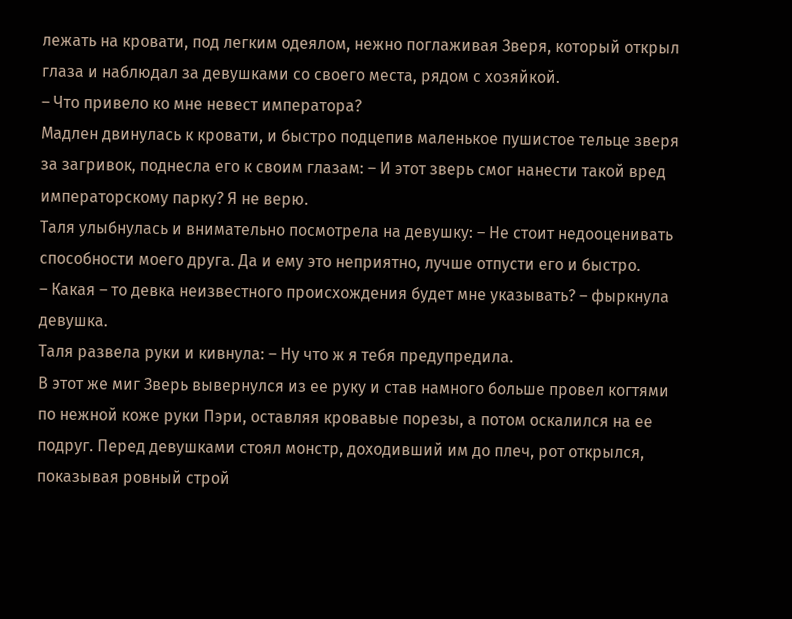лежать на кровати, под легким одеялом, нежно поглаживая Зверя, который открыл глаза и наблюдал за девушками со своего места, рядом с хозяйкой.
– Что привело ко мне невест императора?
Мадлен двинулась к кровати, и быстро подцепив маленькое пушистое тельце зверя за загривок, поднесла его к своим глазам: – И этот зверь смог нанести такой вред императорскому парку? Я не верю.
Таля улыбнулась и внимательно посмотрела на девушку: – Не стоит недооценивать способности моего друга. Да и ему это неприятно, лучше отпусти его и быстро.
– Какая – то девка неизвестного происхождения будет мне указывать? – фыркнула девушка.
Таля развела руки и кивнула: – Ну что ж я тебя предупредила.
В этот же миг Зверь вывернулся из ее руку и став намного больше провел когтями по нежной коже руки Пэри, оставляя кровавые порезы, а потом оскалился на ее подруг. Перед девушками стоял монстр, доходивший им до плеч, рот открылся, показывая ровный строй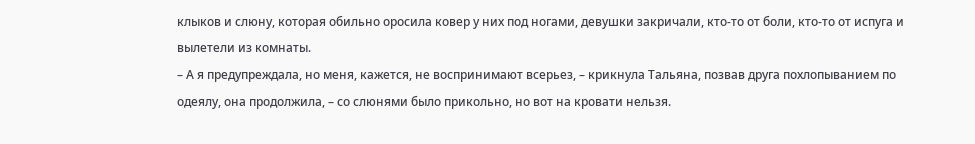клыков и слюну, которая обильно оросила ковер у них под ногами, девушки закричали, кто-то от боли, кто-то от испуга и вылетели из комнаты.
– А я предупреждала, но меня, кажется, не воспринимают всерьез, – крикнула Тальяна, позвав друга похлопыванием по одеялу, она продолжила, – со слюнями было прикольно, но вот на кровати нельзя.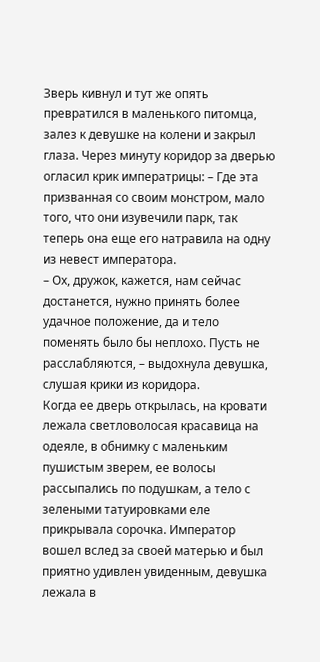Зверь кивнул и тут же опять превратился в маленького питомца, залез к девушке на колени и закрыл глаза. Через минуту коридор за дверью огласил крик императрицы: – Где эта призванная со своим монстром, мало того, что они изувечили парк, так теперь она еще его натравила на одну из невест императора.
– Ох, дружок, кажется, нам сейчас достанется, нужно принять более удачное положение, да и тело поменять было бы неплохо. Пусть не расслабляются, – выдохнула девушка, слушая крики из коридора.
Когда ее дверь открылась, на кровати лежала светловолосая красавица на одеяле, в обнимку с маленьким пушистым зверем, ее волосы рассыпались по подушкам, а тело с зелеными татуировками еле прикрывала сорочка. Император вошел вслед за своей матерью и был приятно удивлен увиденным, девушка лежала в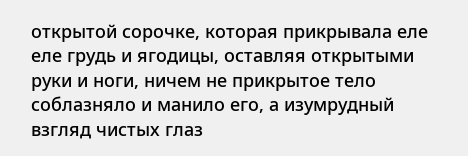открытой сорочке, которая прикрывала еле еле грудь и ягодицы, оставляя открытыми руки и ноги, ничем не прикрытое тело соблазняло и манило его, а изумрудный взгляд чистых глаз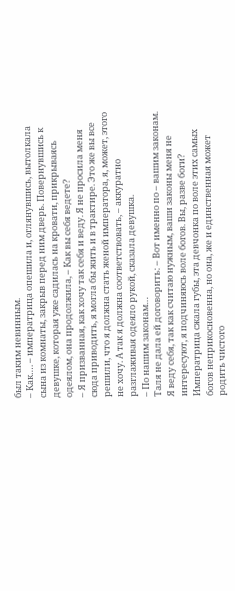был таким невинным.
– Как…. – императрица опешила и, оглянувшись, вытолкала сына из комнаты, закрыв перед ним дверь. Повернувшись к девушке, которая уже садилась на кровати, прикрываясь одеялом, она продолжила, – Как вы себя ведете?
– Я призванная, как хочу так себя и веду. Я не просила меня сюда приводить, я могла бы жить и в трактире. Это же вы все решили, что я должна стать женой императора, я, может, этого не хочу. А так я должна соответствовать, – аккуратно разглаживая одеяло рукой, сказала девушка.
– По нашим законам…
Таля не дала ей договорить: – Вот именно по – вашим законам. Я веду себя, так как считаю нужным, ваши законы меня не интересуют, я подчиняюсь воле богов. Вы, разве боги?
Императрица сжала губы, эта девчонка по воле этих самых богов неприкосновенна, но она, же и единственная может родить чистого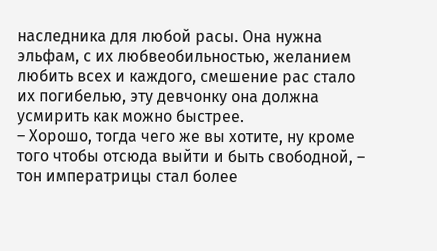наследника для любой расы. Она нужна эльфам, с их любвеобильностью, желанием любить всех и каждого, смешение рас стало их погибелью, эту девчонку она должна усмирить как можно быстрее.
– Хорошо, тогда чего же вы хотите, ну кроме того чтобы отсюда выйти и быть свободной, – тон императрицы стал более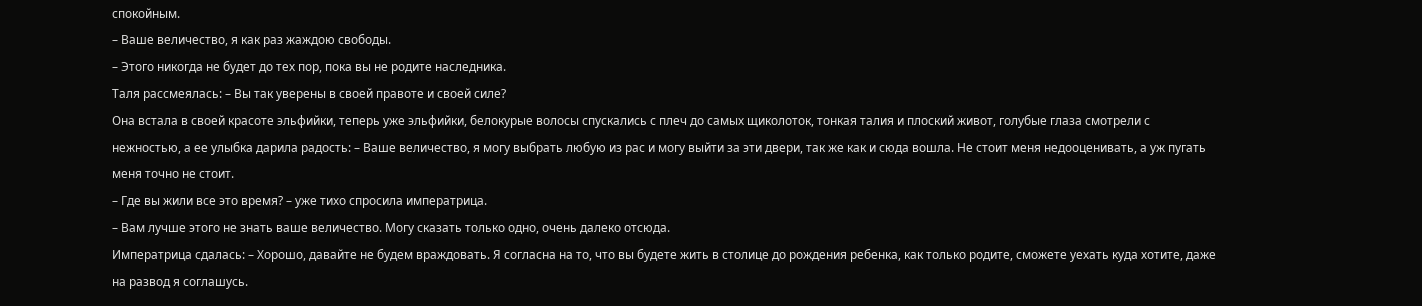спокойным.
– Ваше величество, я как раз жаждою свободы.
– Этого никогда не будет до тех пор, пока вы не родите наследника.
Таля рассмеялась: – Вы так уверены в своей правоте и своей силе?
Она встала в своей красоте эльфийки, теперь уже эльфийки, белокурые волосы спускались с плеч до самых щиколоток, тонкая талия и плоский живот, голубые глаза смотрели с нежностью, а ее улыбка дарила радость: – Ваше величество, я могу выбрать любую из рас и могу выйти за эти двери, так же как и сюда вошла. Не стоит меня недооценивать, а уж пугать меня точно не стоит.
– Где вы жили все это время? – уже тихо спросила императрица.
– Вам лучше этого не знать ваше величество. Могу сказать только одно, очень далеко отсюда.
Императрица сдалась: – Хорошо, давайте не будем враждовать. Я согласна на то, что вы будете жить в столице до рождения ребенка, как только родите, сможете уехать куда хотите, даже на развод я соглашусь.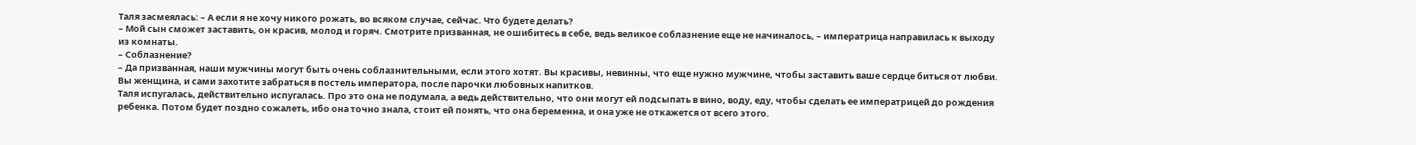Таля засмеялась: – А если я не хочу никого рожать, во всяком случае, сейчас. Что будете делать?
– Мой сын сможет заставить, он красив, молод и горяч. Смотрите призванная, не ошибитесь в себе, ведь великое соблазнение еще не начиналось, – императрица направилась к выходу из комнаты.
– Соблазнение?
– Да призванная, наши мужчины могут быть очень соблазнительными, если этого хотят. Вы красивы, невинны, что еще нужно мужчине, чтобы заставить ваше сердце биться от любви. Вы женщина, и сами захотите забраться в постель императора, после парочки любовных напитков.
Таля испугалась, действительно испугалась. Про это она не подумала, а ведь действительно, что они могут ей подсыпать в вино, воду, еду, чтобы сделать ее императрицей до рождения ребенка. Потом будет поздно сожалеть, ибо она точно знала, стоит ей понять, что она беременна, и она уже не откажется от всего этого.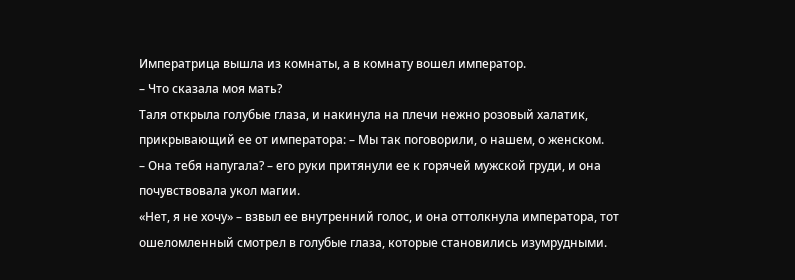Императрица вышла из комнаты, а в комнату вошел император.
– Что сказала моя мать?
Таля открыла голубые глаза, и накинула на плечи нежно розовый халатик, прикрывающий ее от императора: – Мы так поговорили, о нашем, о женском.
– Она тебя напугала? – его руки притянули ее к горячей мужской груди, и она почувствовала укол магии.
«Нет, я не хочу» – взвыл ее внутренний голос, и она оттолкнула императора, тот ошеломленный смотрел в голубые глаза, которые становились изумрудными.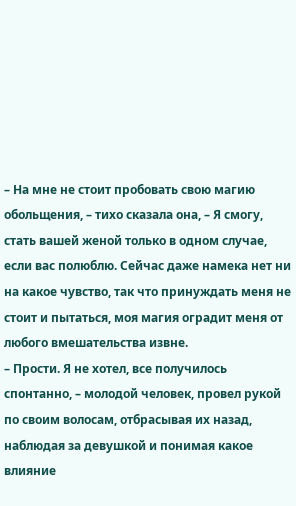– На мне не стоит пробовать свою магию обольщения, – тихо сказала она, – Я смогу, стать вашей женой только в одном случае, если вас полюблю. Сейчас даже намека нет ни на какое чувство, так что принуждать меня не стоит и пытаться, моя магия оградит меня от любого вмешательства извне.
– Прости. Я не хотел, все получилось спонтанно, – молодой человек, провел рукой по своим волосам, отбрасывая их назад, наблюдая за девушкой и понимая какое влияние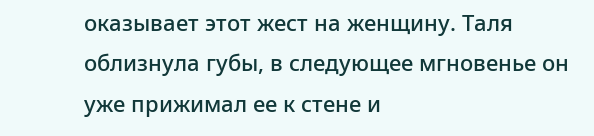оказывает этот жест на женщину. Таля облизнула губы, в следующее мгновенье он уже прижимал ее к стене и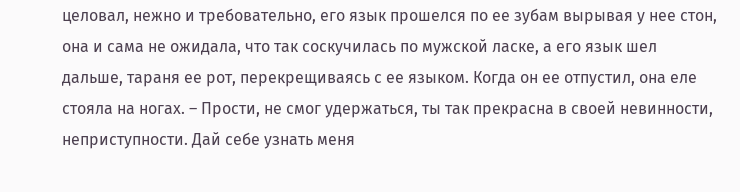целовал, нежно и требовательно, его язык прошелся по ее зубам вырывая у нее стон, она и сама не ожидала, что так соскучилась по мужской ласке, а его язык шел дальше, тараня ее рот, перекрещиваясь с ее языком. Когда он ее отпустил, она еле стояла на ногах. – Прости, не смог удержаться, ты так прекрасна в своей невинности, неприступности. Дай себе узнать меня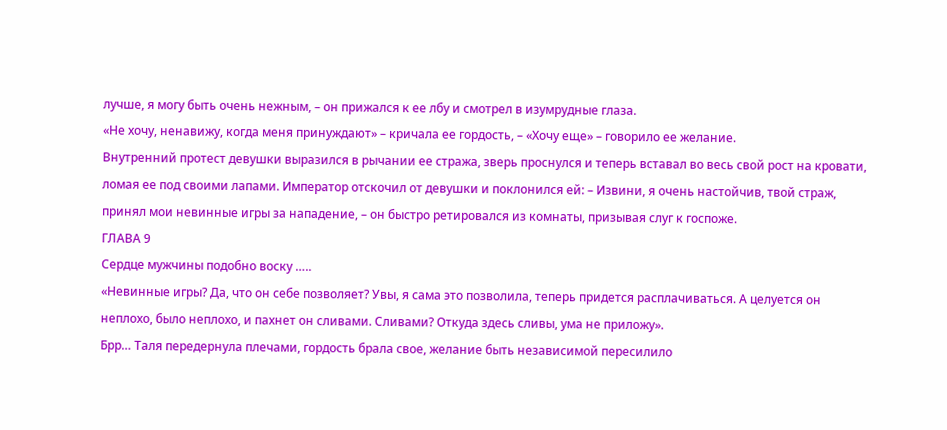лучше, я могу быть очень нежным, – он прижался к ее лбу и смотрел в изумрудные глаза.
«Не хочу, ненавижу, когда меня принуждают» – кричала ее гордость, – «Хочу еще» – говорило ее желание.
Внутренний протест девушки выразился в рычании ее стража, зверь проснулся и теперь вставал во весь свой рост на кровати, ломая ее под своими лапами. Император отскочил от девушки и поклонился ей: – Извини, я очень настойчив, твой страж, принял мои невинные игры за нападение, – он быстро ретировался из комнаты, призывая слуг к госпоже.
ГЛАВА 9
Сердце мужчины подобно воску …..
«Невинные игры? Да, что он себе позволяет? Увы, я сама это позволила, теперь придется расплачиваться. А целуется он неплохо, было неплохо, и пахнет он сливами. Сливами? Откуда здесь сливы, ума не приложу».
Брр… Таля передернула плечами, гордость брала свое, желание быть независимой пересилило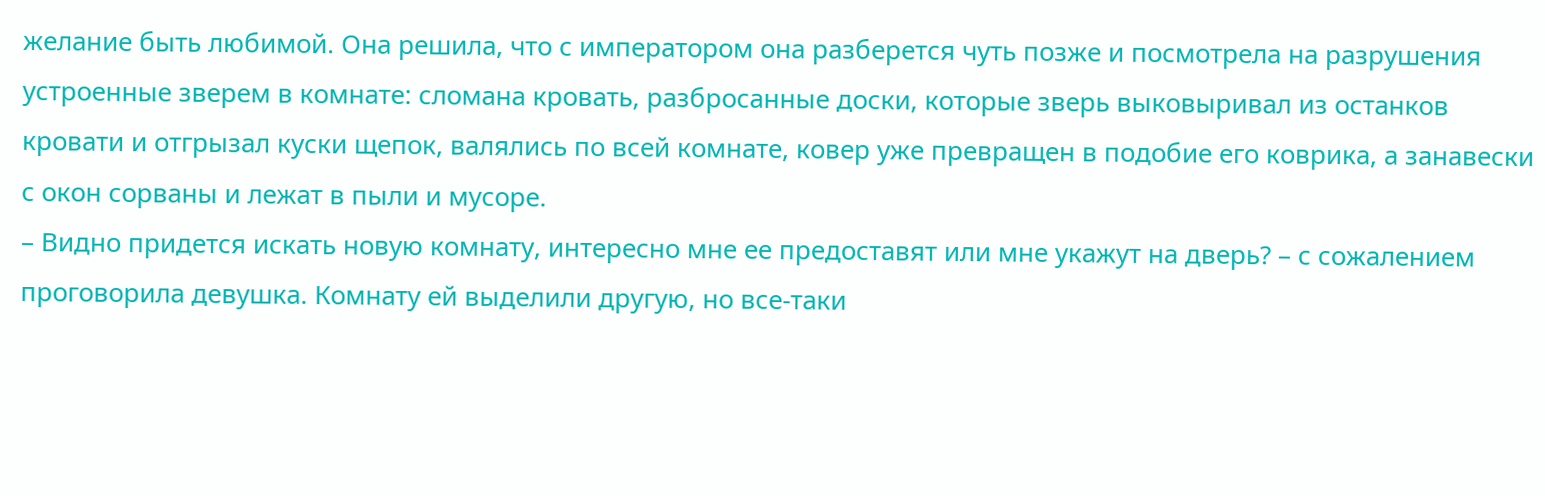желание быть любимой. Она решила, что с императором она разберется чуть позже и посмотрела на разрушения устроенные зверем в комнате: сломана кровать, разбросанные доски, которые зверь выковыривал из останков кровати и отгрызал куски щепок, валялись по всей комнате, ковер уже превращен в подобие его коврика, а занавески с окон сорваны и лежат в пыли и мусоре.
– Видно придется искать новую комнату, интересно мне ее предоставят или мне укажут на дверь? – с сожалением проговорила девушка. Комнату ей выделили другую, но все-таки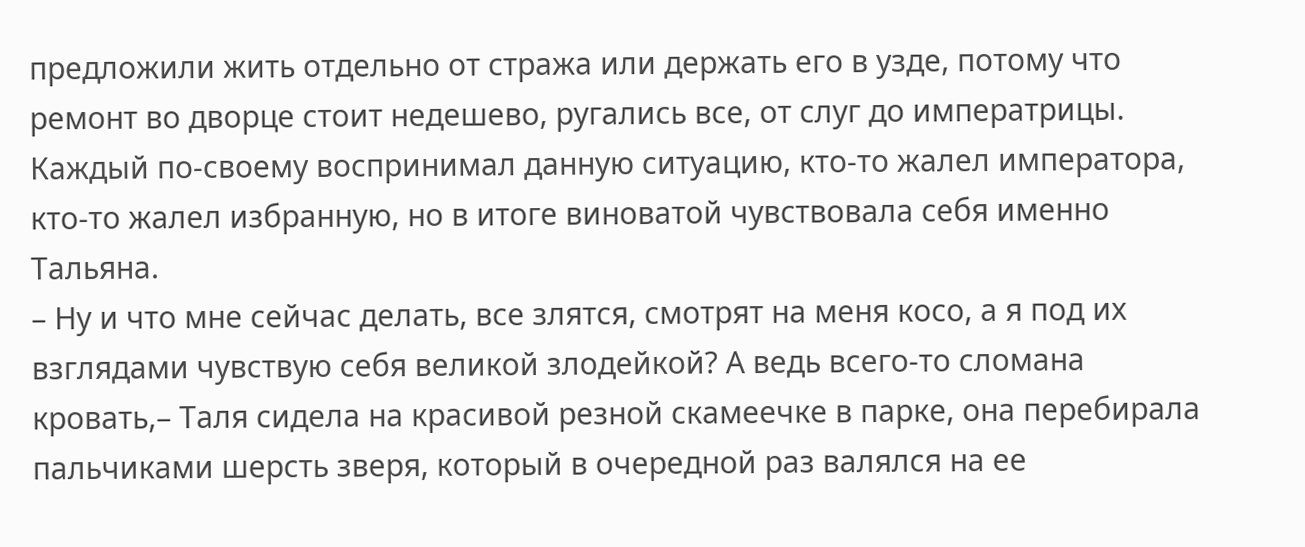предложили жить отдельно от стража или держать его в узде, потому что ремонт во дворце стоит недешево, ругались все, от слуг до императрицы. Каждый по-своему воспринимал данную ситуацию, кто-то жалел императора, кто-то жалел избранную, но в итоге виноватой чувствовала себя именно Тальяна.
– Ну и что мне сейчас делать, все злятся, смотрят на меня косо, а я под их взглядами чувствую себя великой злодейкой? А ведь всего-то сломана кровать,– Таля сидела на красивой резной скамеечке в парке, она перебирала пальчиками шерсть зверя, который в очередной раз валялся на ее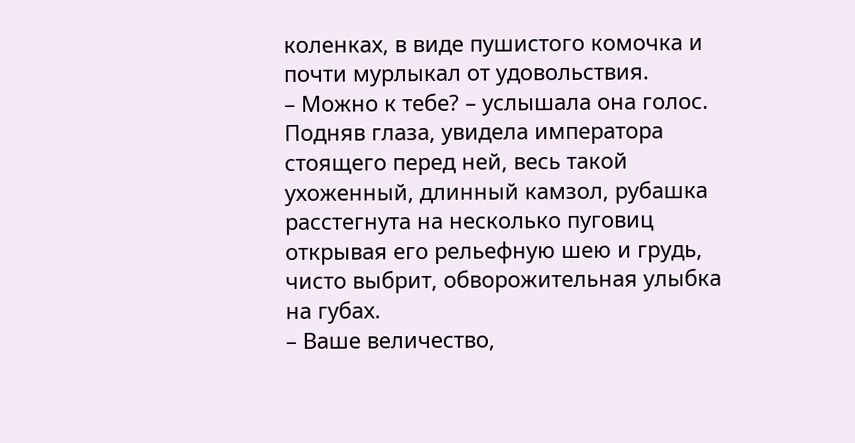коленках, в виде пушистого комочка и почти мурлыкал от удовольствия.
– Можно к тебе? – услышала она голос. Подняв глаза, увидела императора стоящего перед ней, весь такой ухоженный, длинный камзол, рубашка расстегнута на несколько пуговиц открывая его рельефную шею и грудь, чисто выбрит, обворожительная улыбка на губах.
– Ваше величество,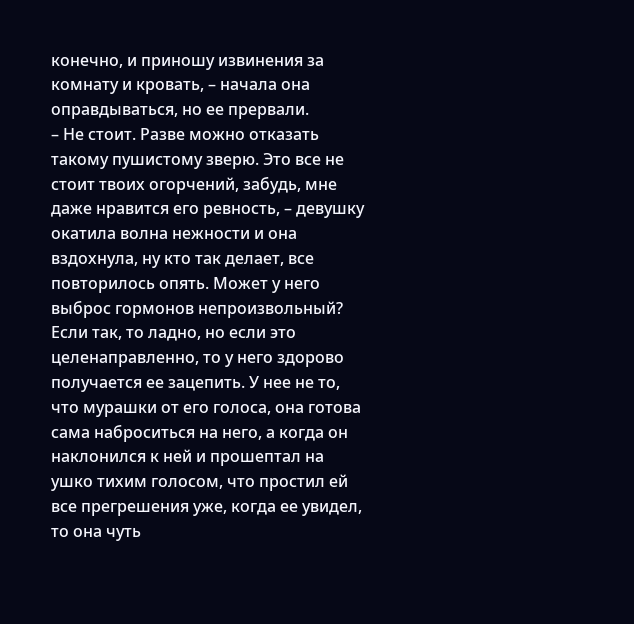конечно, и приношу извинения за комнату и кровать, – начала она оправдываться, но ее прервали.
– Не стоит. Разве можно отказать такому пушистому зверю. Это все не стоит твоих огорчений, забудь, мне даже нравится его ревность, – девушку окатила волна нежности и она вздохнула, ну кто так делает, все повторилось опять. Может у него выброс гормонов непроизвольный? Если так, то ладно, но если это целенаправленно, то у него здорово получается ее зацепить. У нее не то, что мурашки от его голоса, она готова сама наброситься на него, а когда он наклонился к ней и прошептал на ушко тихим голосом, что простил ей все прегрешения уже, когда ее увидел, то она чуть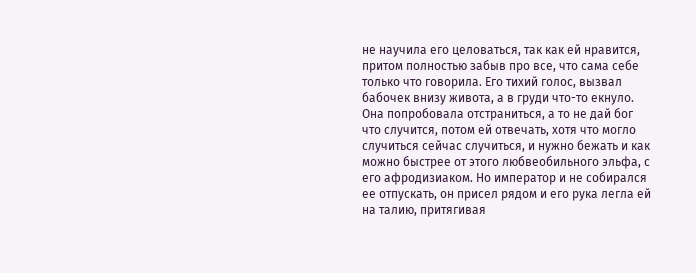не научила его целоваться, так как ей нравится, притом полностью забыв про все, что сама себе только что говорила. Его тихий голос, вызвал бабочек внизу живота, а в груди что-то екнуло. Она попробовала отстраниться, а то не дай бог что случится, потом ей отвечать, хотя что могло случиться сейчас случиться, и нужно бежать и как можно быстрее от этого любвеобильного эльфа, с его афродизиаком. Но император и не собирался ее отпускать, он присел рядом и его рука легла ей на талию, притягивая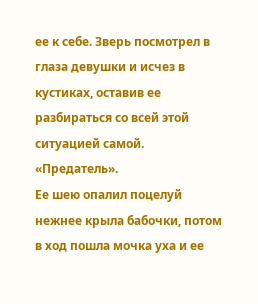ее к себе. Зверь посмотрел в глаза девушки и исчез в кустиках, оставив ее разбираться со всей этой ситуацией самой.
«Предатель».
Ее шею опалил поцелуй нежнее крыла бабочки, потом в ход пошла мочка уха и ее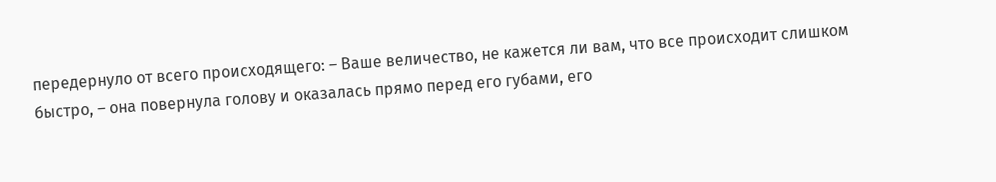передернуло от всего происходящего: – Ваше величество, не кажется ли вам, что все происходит слишком быстро, – она повернула голову и оказалась прямо перед его губами, его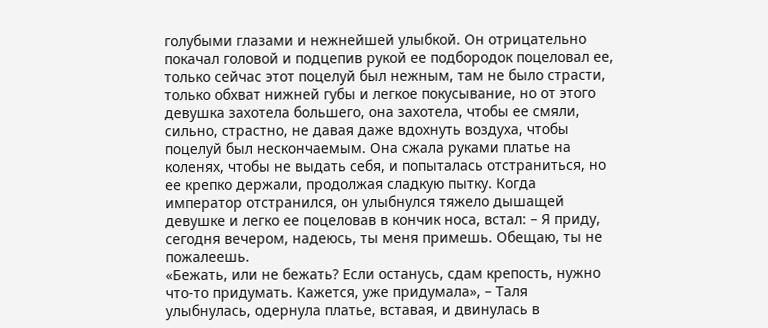голубыми глазами и нежнейшей улыбкой. Он отрицательно покачал головой и подцепив рукой ее подбородок поцеловал ее, только сейчас этот поцелуй был нежным, там не было страсти, только обхват нижней губы и легкое покусывание, но от этого девушка захотела большего, она захотела, чтобы ее смяли, сильно, страстно, не давая даже вдохнуть воздуха, чтобы поцелуй был нескончаемым. Она сжала руками платье на коленях, чтобы не выдать себя, и попыталась отстраниться, но ее крепко держали, продолжая сладкую пытку. Когда император отстранился, он улыбнулся тяжело дышащей девушке и легко ее поцеловав в кончик носа, встал: – Я приду, сегодня вечером, надеюсь, ты меня примешь. Обещаю, ты не пожалеешь.
«Бежать, или не бежать? Если останусь, сдам крепость, нужно что-то придумать. Кажется, уже придумала», – Таля улыбнулась, одернула платье, вставая, и двинулась в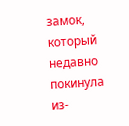замок, который недавно покинула из-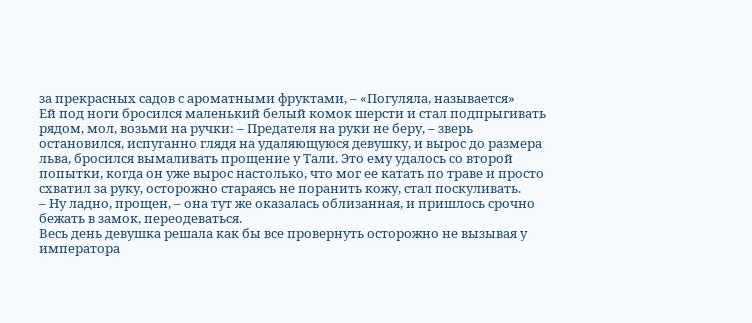за прекрасных садов с ароматными фруктами, – «Погуляла, называется»
Ей под ноги бросился маленький белый комок шерсти и стал подпрыгивать рядом, мол, возьми на ручки: – Предателя на руки не беру, – зверь остановился, испуганно глядя на удаляющуюся девушку, и вырос до размера льва, бросился вымаливать прощение у Тали. Это ему удалось со второй попытки, когда он уже вырос настолько, что мог ее катать по траве и просто схватил за руку, осторожно стараясь не поранить кожу, стал поскуливать.
– Ну ладно, прощен, – она тут же оказалась облизанная, и пришлось срочно бежать в замок, переодеваться.
Весь день девушка решала как бы все провернуть осторожно не вызывая у императора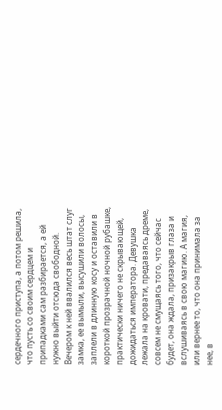сердечного приступа, а потом решила, что пусть со своим сердцем и припадками сам разбирается, а ей нужно выйти отсюда свободной. Вечером к ней ввалился весь штат слуг замка, ее вымыли, высушили волосы, заплели в длинную косу и оставили в короткой прозрачной ночной рубашке, практически ничего не скрывающей, дожидаться императора. Девушка лежала на кровати, предаваясь дреме, совсем не смущаясь того, что сейчас будет, она ждала, призакрыв глаза и вслушиваясь в свою магию. А магия, или вернее то, что она принимала за нее, в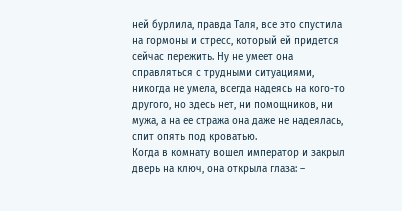ней бурлила, правда Таля, все это спустила на гормоны и стресс, который ей придется сейчас пережить. Ну не умеет она справляться с трудными ситуациями, никогда не умела, всегда надеясь на кого-то другого, но здесь нет, ни помощников, ни мужа, а на ее стража она даже не надеялась, спит опять под кроватью.
Когда в комнату вошел император и закрыл дверь на ключ, она открыла глаза: –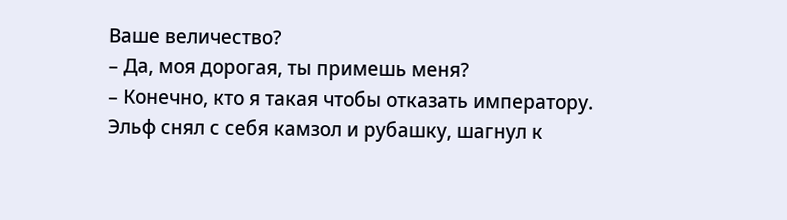Ваше величество?
– Да, моя дорогая, ты примешь меня?
– Конечно, кто я такая чтобы отказать императору.
Эльф снял с себя камзол и рубашку, шагнул к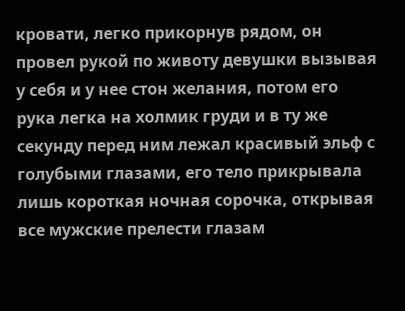кровати, легко прикорнув рядом, он провел рукой по животу девушки вызывая у себя и у нее стон желания, потом его рука легка на холмик груди и в ту же секунду перед ним лежал красивый эльф с голубыми глазами, его тело прикрывала лишь короткая ночная сорочка, открывая все мужские прелести глазам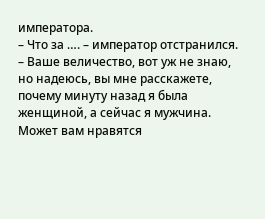императора.
– Что за …. – император отстранился.
– Ваше величество, вот уж не знаю, но надеюсь, вы мне расскажете, почему минуту назад я была женщиной, а сейчас я мужчина. Может вам нравятся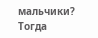мальчики? Тогда